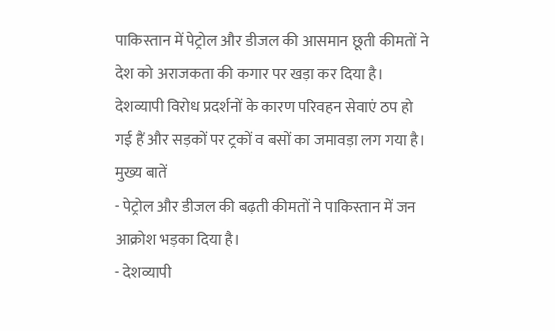पाकिस्तान में पेट्रोल और डीजल की आसमान छूती कीमतों ने देश को अराजकता की कगार पर खड़ा कर दिया है। देशव्यापी विरोध प्रदर्शनों के कारण परिवहन सेवाएं ठप हो गई हैं और सड़कों पर ट्रकों व बसों का जमावड़ा लग गया है।
मुख्य बातें
- पेट्रोल और डीजल की बढ़ती कीमतों ने पाकिस्तान में जन आक्रोश भड़का दिया है।
- देशव्यापी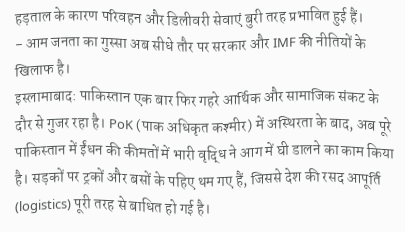हड़ताल के कारण परिवहन और डिलीवरी सेवाएं बुरी तरह प्रभावित हुई हैं।
- आम जनता का गुस्सा अब सीधे तौर पर सरकार और IMF की नीतियों के खिलाफ है।
इस्लामाबाद: पाकिस्तान एक बार फिर गहरे आर्थिक और सामाजिक संकट के दौर से गुजर रहा है। PoK (पाक अधिकृत कश्मीर) में अस्थिरता के बाद, अब पूरे पाकिस्तान में ईंधन की कीमतों में भारी वृद्धि ने आग में घी डालने का काम किया है। सड़कों पर ट्रकों और बसों के पहिए थम गए हैं, जिससे देश की रसद आपूर्ति (logistics) पूरी तरह से बाधित हो गई है।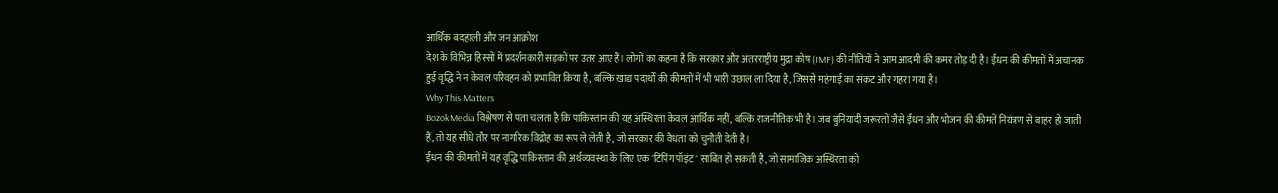आर्थिक बदहाली और जन आक्रोश
देश के विभिन्न हिस्सों में प्रदर्शनकारी सड़कों पर उतर आए हैं। लोगों का कहना है कि सरकार और अंतरराष्ट्रीय मुद्रा कोष (IMF) की नीतियों ने आम आदमी की कमर तोड़ दी है। ईंधन की कीमतों में अचानक हुई वृद्धि ने न केवल परिवहन को प्रभावित किया है, बल्कि खाद्य पदार्थों की कीमतों में भी भारी उछाल ला दिया है, जिससे महंगाई का संकट और गहरा गया है।
Why This Matters
BozokMedia विश्लेषण से पता चलता है कि पाकिस्तान की यह अस्थिरता केवल आर्थिक नहीं, बल्कि राजनीतिक भी है। जब बुनियादी जरूरतों जैसे ईंधन और भोजन की कीमतें नियंत्रण से बाहर हो जाती हैं, तो यह सीधे तौर पर नागरिक विद्रोह का रूप ले लेती है, जो सरकार की वैधता को चुनौती देती है।
ईंधन की कीमतों में यह वृद्धि पाकिस्तान की अर्थव्यवस्था के लिए एक 'टिपिंग पॉइंट' साबित हो सकती है, जो सामाजिक अस्थिरता को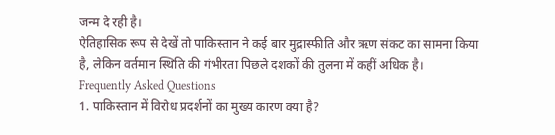जन्म दे रही है।
ऐतिहासिक रूप से देखें तो पाकिस्तान ने कई बार मुद्रास्फीति और ऋण संकट का सामना किया है, लेकिन वर्तमान स्थिति की गंभीरता पिछले दशकों की तुलना में कहीं अधिक है।
Frequently Asked Questions
1. पाकिस्तान में विरोध प्रदर्शनों का मुख्य कारण क्या है?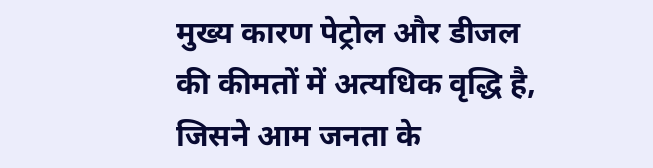मुख्य कारण पेट्रोल और डीजल की कीमतों में अत्यधिक वृद्धि है, जिसने आम जनता के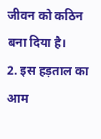जीवन को कठिन बना दिया है।
2. इस हड़ताल का आम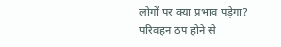लोगों पर क्या प्रभाव पड़ेगा?
परिवहन ठप होने से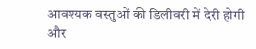आवश्यक वस्तुओं की डिलीवरी में देरी होगी और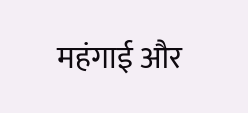महंगाई और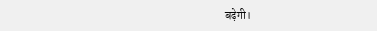बढ़ेगी।